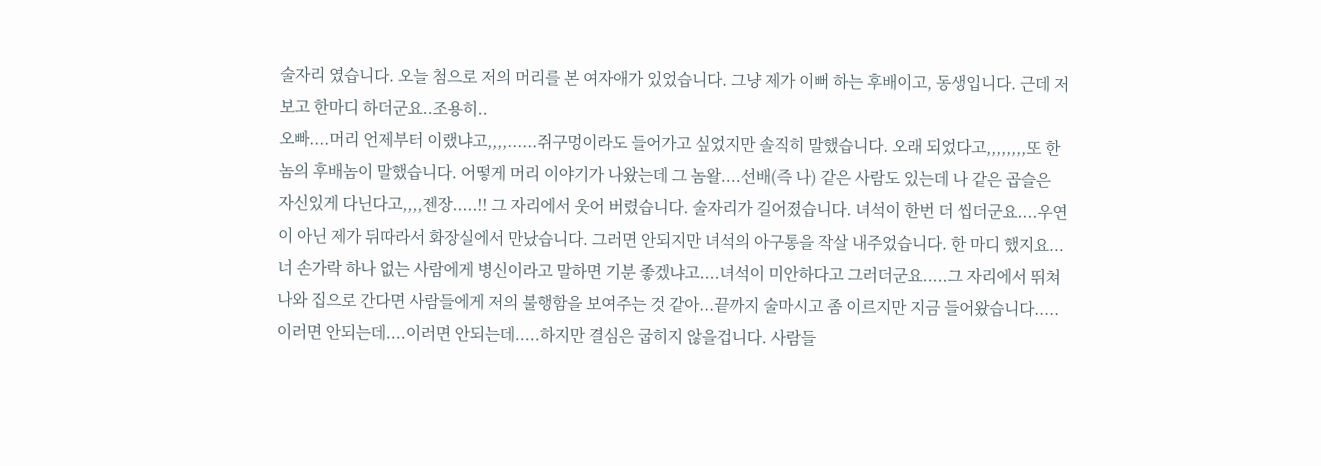술자리 였습니다. 오늘 첨으로 저의 머리를 본 여자애가 있었습니다. 그냥 제가 이뻐 하는 후배이고, 동생입니다. 근데 저보고 한마디 하더군요..조용히..
오빠....머리 언제부터 이랬냐고,,,,......쥐구멍이라도 들어가고 싶었지만 솔직히 말했습니다. 오래 되었다고,,,,,,,,또 한놈의 후배놈이 말했습니다. 어떻게 머리 이야기가 나왔는데 그 놈왈....선배(즉 나) 같은 사람도 있는데 나 같은 곱슬은 자신있게 다닌다고,,,,젠장.....!! 그 자리에서 웃어 버렸습니다. 술자리가 길어졌습니다. 녀석이 한번 더 씹더군요....우연이 아닌 제가 뒤따라서 화장실에서 만났습니다. 그러면 안되지만 녀석의 아구통을 작살 내주었습니다. 한 마디 했지요...너 손가락 하나 없는 사람에게 병신이라고 말하면 기분 좋겠냐고....녀석이 미안하다고 그러더군요.....그 자리에서 뛰쳐나와 집으로 간다면 사람들에게 저의 불행함을 보여주는 것 같아...끝까지 술마시고 좀 이르지만 지금 들어왔습니다.....이러면 안되는데....이러면 안되는데.....하지만 결심은 굽히지 않을겁니다. 사람들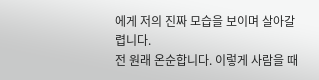에게 저의 진짜 모습을 보이며 살아갈렵니다.
전 원래 온순합니다. 이렇게 사람을 때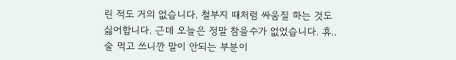린 적도 거의 없습니다. 철부지 때처럼 싸움질 하는 것도 싫어합니다. 근데 오늘은 정말 참을수가 없었습니다. 휴..
술 먹고 쓰니깐 말이 안되는 부분이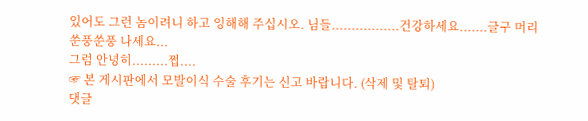있어도 그런 놈이려니 하고 잉해해 주십시오. 님들.................건강하세요.......글구 머리 쑨풍쑨풍 나세요...
그럼 안녕히.........쩝....
☞ 본 게시판에서 모발이식 수술 후기는 신고 바랍니다. (삭제 및 탈퇴)
댓글